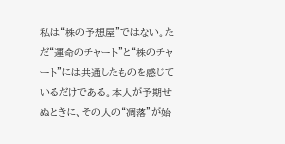私は“株の予想屋”ではない。ただ“運命のチャート”と“株のチャート”には共通したものを感じているだけである。本人が予期せぬときに、その人の“凋落”が始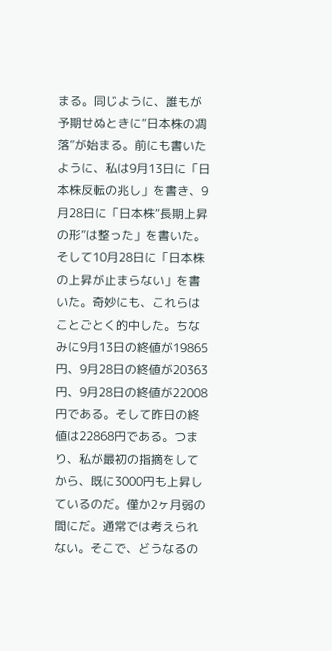まる。同じように、誰もが予期せぬときに“日本株の凋落”が始まる。前にも書いたように、私は9月13日に「日本株反転の兆し」を書き、9月28日に「日本株“長期上昇の形”は整った」を書いた。そして10月28日に「日本株の上昇が止まらない」を書いた。奇妙にも、これらはことごとく的中した。ちなみに9月13日の終値が19865円、9月28日の終値が20363円、9月28日の終値が22008円である。そして昨日の終値は22868円である。つまり、私が最初の指摘をしてから、既に3000円も上昇しているのだ。僅か2ヶ月弱の間にだ。通常では考えられない。そこで、どうなるの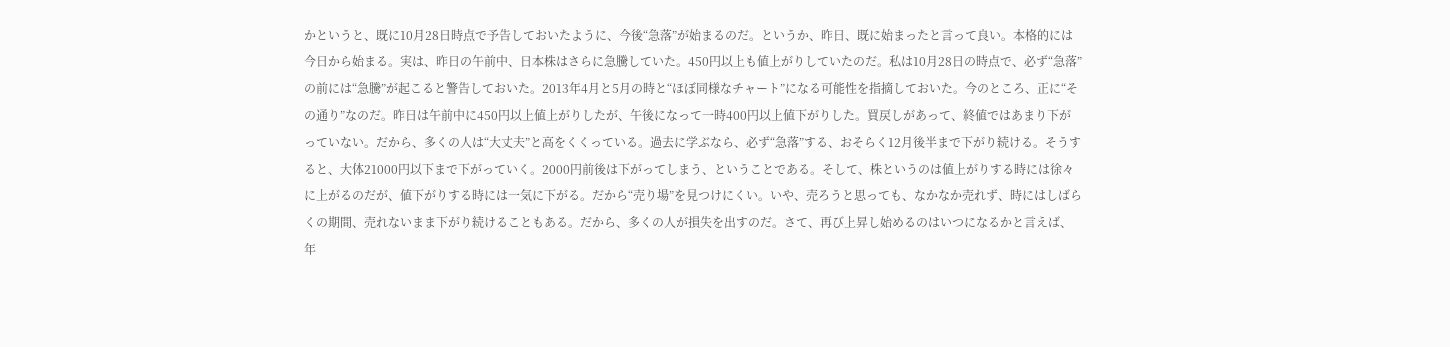かというと、既に10月28日時点で予告しておいたように、今後“急落”が始まるのだ。というか、昨日、既に始まったと言って良い。本格的には今日から始まる。実は、昨日の午前中、日本株はさらに急騰していた。450円以上も値上がりしていたのだ。私は10月28日の時点で、必ず“急落”の前には“急騰”が起こると警告しておいた。2013年4月と5月の時と“ほぼ同様なチャート”になる可能性を指摘しておいた。今のところ、正に“その通り”なのだ。昨日は午前中に450円以上値上がりしたが、午後になって一時400円以上値下がりした。買戻しがあって、終値ではあまり下がっていない。だから、多くの人は“大丈夫”と高をくくっている。過去に学ぶなら、必ず“急落”する、おそらく12月後半まで下がり続ける。そうすると、大体21000円以下まで下がっていく。2000円前後は下がってしまう、ということである。そして、株というのは値上がりする時には徐々に上がるのだが、値下がりする時には一気に下がる。だから“売り場”を見つけにくい。いや、売ろうと思っても、なかなか売れず、時にはしばらくの期間、売れないまま下がり続けることもある。だから、多くの人が損失を出すのだ。さて、再び上昇し始めるのはいつになるかと言えば、年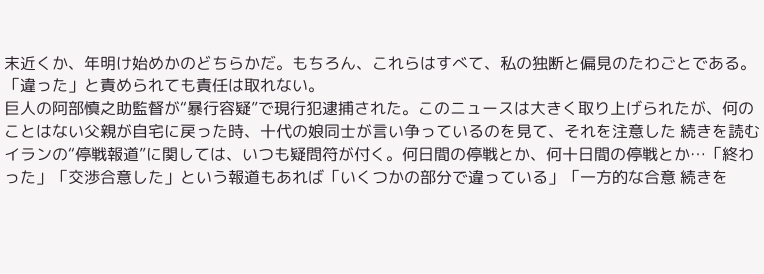末近くか、年明け始めかのどちらかだ。もちろん、これらはすべて、私の独断と偏見のたわごとである。「違った」と責められても責任は取れない。
巨人の阿部慎之助監督が“暴行容疑”で現行犯逮捕された。このニュースは大きく取り上げられたが、何のことはない父親が自宅に戻った時、十代の娘同士が言い争っているのを見て、それを注意した 続きを読む
イランの“停戦報道”に関しては、いつも疑問符が付く。何日間の停戦とか、何十日間の停戦とか…「終わった」「交渉合意した」という報道もあれば「いくつかの部分で違っている」「一方的な合意 続きを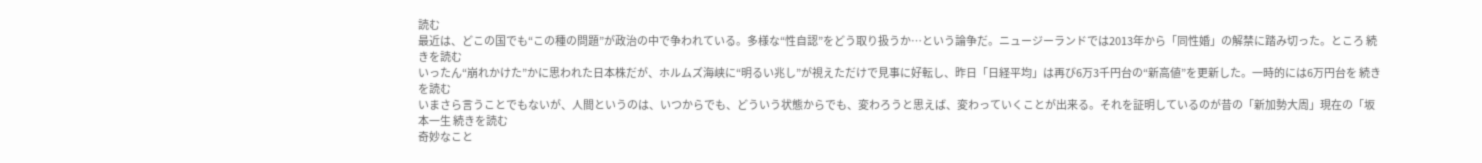読む
最近は、どこの国でも“この種の問題”が政治の中で争われている。多様な“性自認”をどう取り扱うか…という論争だ。ニュージーランドでは2013年から「同性婚」の解禁に踏み切った。ところ 続きを読む
いったん“崩れかけた”かに思われた日本株だが、ホルムズ海峡に“明るい兆し”が視えただけで見事に好転し、昨日「日経平均」は再び6万3千円台の“新高値”を更新した。一時的には6万円台を 続きを読む
いまさら言うことでもないが、人間というのは、いつからでも、どういう状態からでも、変わろうと思えば、変わっていくことが出来る。それを証明しているのが昔の「新加勢大周」現在の「坂本一生 続きを読む
奇妙なこと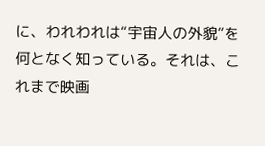に、われわれは“宇宙人の外貌”を何となく知っている。それは、これまで映画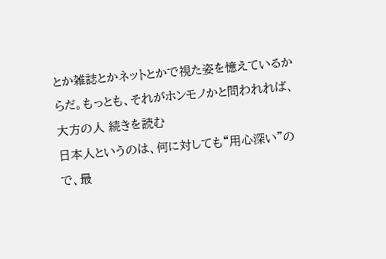とか雑誌とかネットとかで視た姿を憶えているからだ。もっとも、それがホンモノかと問われれば、大方の人 続きを読む
日本人というのは、何に対しても“用心深い”ので、最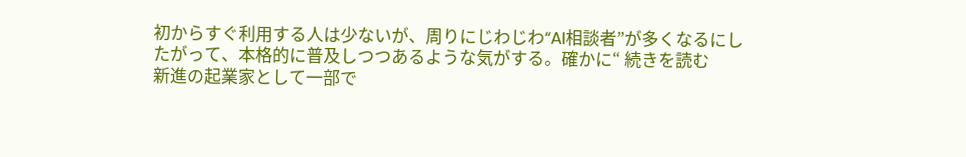初からすぐ利用する人は少ないが、周りにじわじわ“AI相談者”が多くなるにしたがって、本格的に普及しつつあるような気がする。確かに“ 続きを読む
新進の起業家として一部で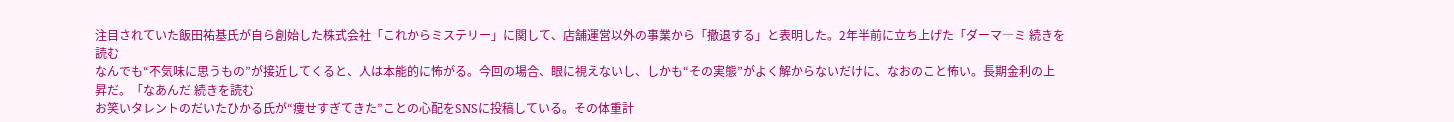注目されていた飯田祐基氏が自ら創始した株式会社「これからミステリー」に関して、店舗運営以外の事業から「撤退する」と表明した。2年半前に立ち上げた「ダーマ―ミ 続きを読む
なんでも“不気味に思うもの”が接近してくると、人は本能的に怖がる。今回の場合、眼に視えないし、しかも“その実態”がよく解からないだけに、なおのこと怖い。長期金利の上昇だ。「なあんだ 続きを読む
お笑いタレントのだいたひかる氏が“痩せすぎてきた”ことの心配をSNSに投稿している。その体重計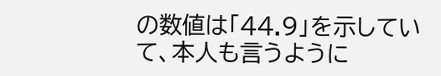の数値は「44.9」を示していて、本人も言うように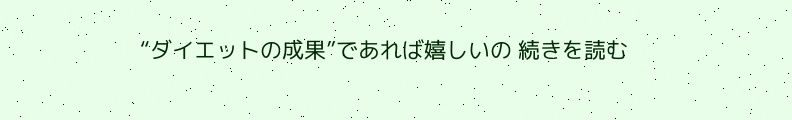“ダイエットの成果”であれば嬉しいの 続きを読む